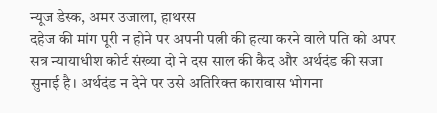न्यूज डेस्क, अमर उजाला, हाथरस
दहेज की मांग पूरी न होने पर अपनी पत्नी की हत्या करने वाले पति को अपर सत्र न्यायाधीश कोर्ट संख्या दो ने दस साल की कैद और अर्थदंड की सजा सुनाई है। अर्थदंड न देने पर उसे अतिरिक्त कारावास भोगना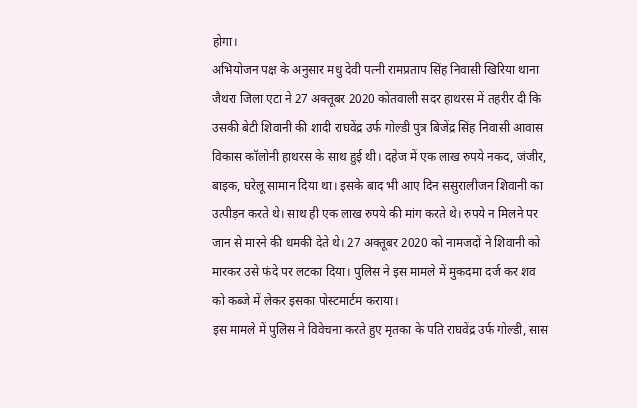होगा।
अभियोजन पक्ष के अनुसार मधु देवी पत्नी रामप्रताप सिंह निवासी खिरिया थाना जैथरा जिला एटा ने 27 अक्तूबर 2020 कोतवाली सदर हाथरस में तहरीर दी कि उसकी बेटी शिवानी की शादी राघवेंद्र उर्फ गोल्डी पुत्र बिजेंद्र सिंह निवासी आवास विकास कॉलोनी हाथरस के साथ हुई थी। दहेज में एक लाख रुपये नकद, जंजीर, बाइक, घरेलू सामान दिया था। इसके बाद भी आए दिन ससुरालीजन शिवानी का उत्पीड़न करते थे। साथ ही एक लाख रुपये की मांग करते थे। रुपये न मिलने पर जान से मारने की धमकी देते थे। 27 अक्तूबर 2020 को नामजदों ने शिवानी को मारकर उसे फंदे पर लटका दिया। पुलिस ने इस मामले में मुकदमा दर्ज कर शव को कब्जे में लेकर इसका पोस्टमार्टम कराया।
इस मामले में पुलिस ने विवेचना करते हुए मृतका के पति राघवेंद्र उर्फ गोल्डी, सास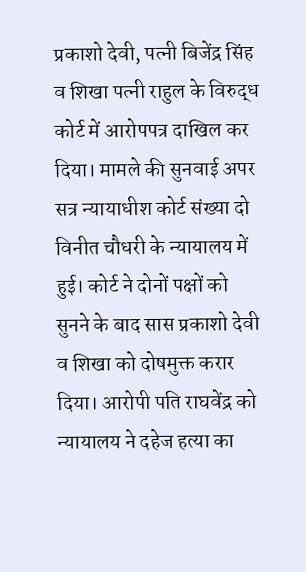प्रकाशो देवी, पत्नी बिजेंद्र सिंह व शिखा पत्नी राहुल के विरुद्ध कोर्ट में आरोपपत्र दाखिल कर दिया। मामले की सुनवाई अपर सत्र न्यायाधीश कोर्ट संख्या दो विनीत चौधरी के न्यायालय में हुई। कोर्ट ने दोनों पक्षों को सुनने के बाद सास प्रकाशो देवी व शिखा को दोषमुक्त करार दिया। आरोपी पति राघवेंद्र को न्यायालय ने दहेज हत्या का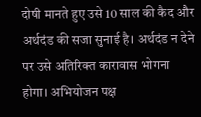दोषी मानते हुए उसे 10 साल की कैद और अर्थदंड की सजा सुनाई है। अर्थदंड न देने पर उसे अतिरिक्त कारावास भोगना होगा। अभियोजन पक्ष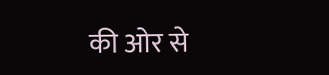की ओर से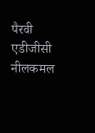पैरवी एडीजीसी नीलकमल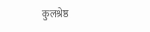कुलश्रेष्ठ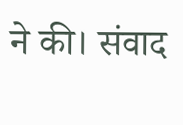ने की। संवाद